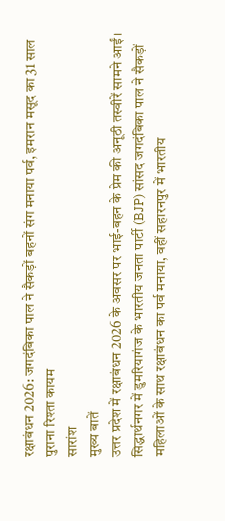रक्षाबंधन 2026: जगदंबिका पाल ने सैकड़ों बहनों संग मनाया पर्व, इमरान मसूद का 31 साल पुराना रिश्ता कायम
सारांश
मुख्य बातें
उत्तर प्रदेश में रक्षाबंधन 2026 के अवसर पर भाई-बहन के प्रेम की अनूठी तस्वीरें सामने आईं। सिद्धार्थनगर में डुमरियागंज के भारतीय जनता पार्टी (BJP) सांसद जगदंबिका पाल ने सैकड़ों महिलाओं के साथ रक्षाबंधन का पर्व मनाया, वहीं सहारनपुर में भारतीय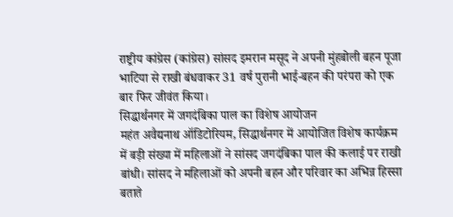राष्ट्रीय कांग्रेस (कांग्रेस) सांसद इमरान मसूद ने अपनी मुंहबोली बहन पूजा भाटिया से राखी बंधवाकर 31 वर्ष पुरानी भाई-बहन की परंपरा को एक बार फिर जीवंत किया।
सिद्धार्थनगर में जगदंबिका पाल का विशेष आयोजन
महंत अवैद्यनाथ ऑडिटोरियम, सिद्धार्थनगर में आयोजित विशेष कार्यक्रम में बड़ी संख्या में महिलाओं ने सांसद जगदंबिका पाल की कलाई पर राखी बांधी। सांसद ने महिलाओं को अपनी बहन और परिवार का अभिन्न हिस्सा बताते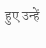हुए उन्हें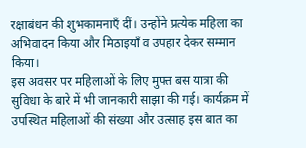रक्षाबंधन की शुभकामनाएँ दीं। उन्होंने प्रत्येक महिला का अभिवादन किया और मिठाइयाँ व उपहार देकर सम्मान किया।
इस अवसर पर महिलाओं के लिए मुफ्त बस यात्रा की सुविधा के बारे में भी जानकारी साझा की गई। कार्यक्रम में उपस्थित महिलाओं की संख्या और उत्साह इस बात का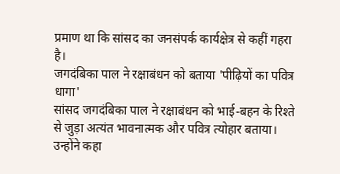प्रमाण था कि सांसद का जनसंपर्क कार्यक्षेत्र से कहीं गहरा है।
जगदंबिका पाल ने रक्षाबंधन को बताया 'पीढ़ियों का पवित्र धागा'
सांसद जगदंबिका पाल ने रक्षाबंधन को भाई-बहन के रिश्ते से जुड़ा अत्यंत भावनात्मक और पवित्र त्योहार बताया। उन्होंने कहा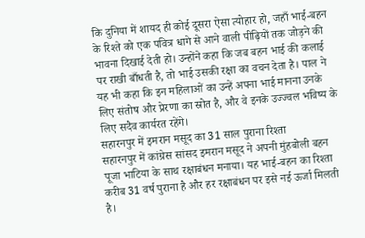कि दुनिया में शायद ही कोई दूसरा ऐसा त्योहार हो, जहाँ भाई-बहन के रिश्ते को एक पवित्र धागे से आने वाली पीढ़ियों तक जोड़ने की भावना दिखाई देती हो। उन्होंने कहा कि जब बहन भाई की कलाई पर राखी बाँधती है, तो भाई उसकी रक्षा का वचन देता है। पाल ने यह भी कहा कि इन महिलाओं का उन्हें अपना भाई मानना उनके लिए संतोष और प्रेरणा का स्रोत है, और वे इनके उज्ज्वल भविष्य के लिए सदैव कार्यरत रहेंगे।
सहारनपुर में इमरान मसूद का 31 साल पुराना रिश्ता
सहारनपुर में कांग्रेस सांसद इमरान मसूद ने अपनी मुंहबोली बहन पूजा भाटिया के साथ रक्षाबंधन मनाया। यह भाई-बहन का रिश्ता करीब 31 वर्ष पुराना है और हर रक्षाबंधन पर इसे नई ऊर्जा मिलती है।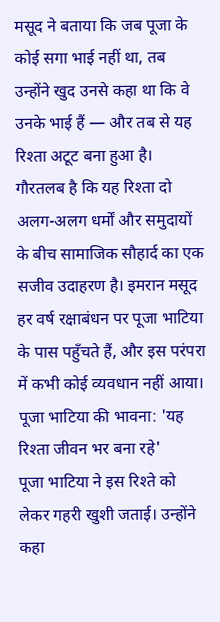मसूद ने बताया कि जब पूजा के कोई सगा भाई नहीं था, तब उन्होंने खुद उनसे कहा था कि वे उनके भाई हैं — और तब से यह रिश्ता अटूट बना हुआ है।
गौरतलब है कि यह रिश्ता दो अलग-अलग धर्मों और समुदायों के बीच सामाजिक सौहार्द का एक सजीव उदाहरण है। इमरान मसूद हर वर्ष रक्षाबंधन पर पूजा भाटिया के पास पहुँचते हैं, और इस परंपरा में कभी कोई व्यवधान नहीं आया।
पूजा भाटिया की भावना: 'यह रिश्ता जीवन भर बना रहे'
पूजा भाटिया ने इस रिश्ते को लेकर गहरी खुशी जताई। उन्होंने कहा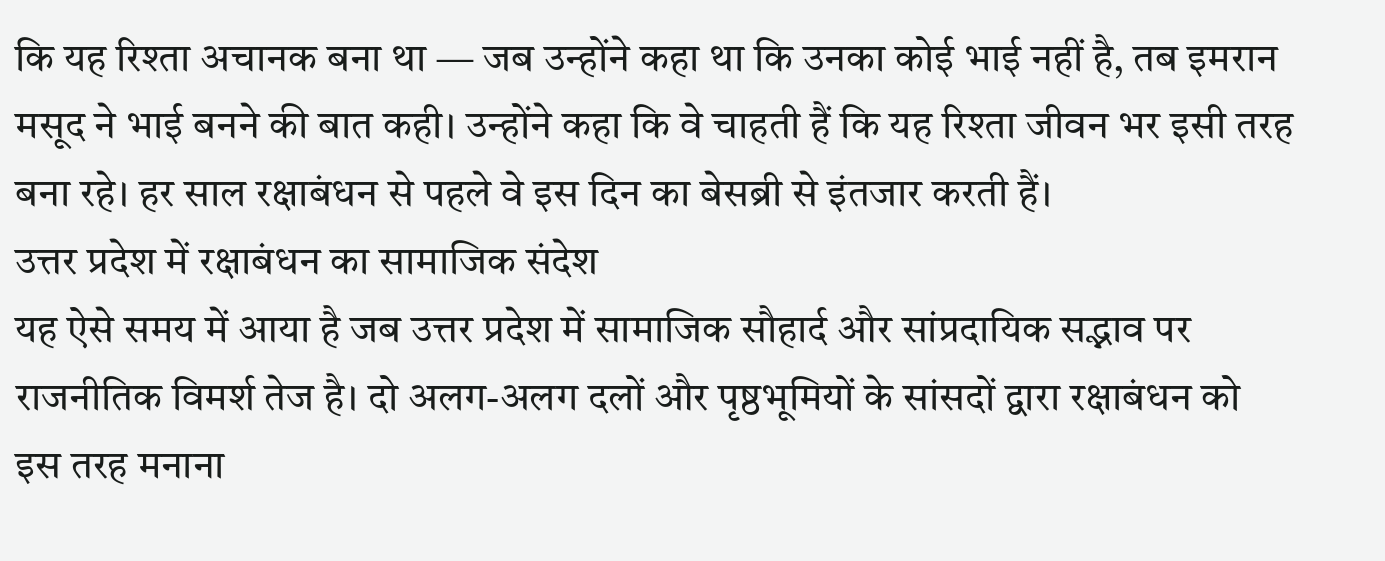कि यह रिश्ता अचानक बना था — जब उन्होंने कहा था कि उनका कोई भाई नहीं है, तब इमरान मसूद ने भाई बनने की बात कही। उन्होंने कहा कि वे चाहती हैं कि यह रिश्ता जीवन भर इसी तरह बना रहे। हर साल रक्षाबंधन से पहले वे इस दिन का बेसब्री से इंतजार करती हैं।
उत्तर प्रदेश में रक्षाबंधन का सामाजिक संदेश
यह ऐसे समय में आया है जब उत्तर प्रदेश में सामाजिक सौहार्द और सांप्रदायिक सद्भाव पर राजनीतिक विमर्श तेज है। दो अलग-अलग दलों और पृष्ठभूमियों के सांसदों द्वारा रक्षाबंधन को इस तरह मनाना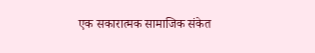एक सकारात्मक सामाजिक संकेत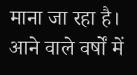माना जा रहा है। आने वाले वर्षों में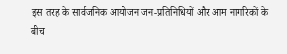इस तरह के सार्वजनिक आयोजन जन-प्रतिनिधियों और आम नागरिकों के बीच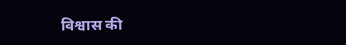विश्वास की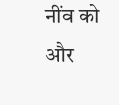नींव को और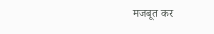मजबूत कर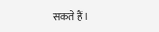सकते हैं।